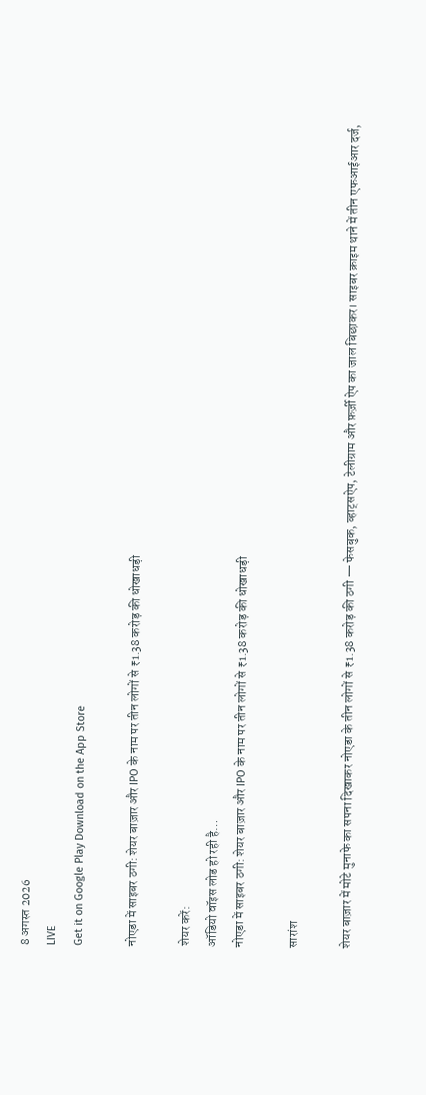8 अगस्त 2026
LIVE
Get it on Google Play Download on the App Store

नोएडा में साइबर ठगी: शेयर बाज़ार और IPO के नाम पर तीन लोगों से ₹1.38 करोड़ की धोखाधड़ी

शेयर करें:
ऑडियो वॉइस लोड हो रही है…
नोएडा में साइबर ठगी: शेयर बाज़ार और IPO के नाम पर तीन लोगों से ₹1.38 करोड़ की धोखाधड़ी

सारांश

शेयर बाज़ार में मोटे मुनाफे का सपना दिखाकर नोएडा के तीन लोगों से ₹1.38 करोड़ की ठगी — फेसबुक, व्हाट्सऐप, टेलीग्राम और फ़र्ज़ी ऐप का जाल बिछाकर। साइबर क्राइम थाने में तीन एफआईआर दर्ज,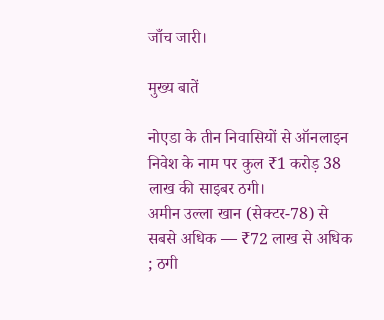जाँच जारी।

मुख्य बातें

नोएडा के तीन निवासियों से ऑनलाइन निवेश के नाम पर कुल ₹1 करोड़ 38 लाख की साइबर ठगी।
अमीन उल्ला खान (सेक्टर-78) से सबसे अधिक — ₹72 लाख से अधिक ; ठगी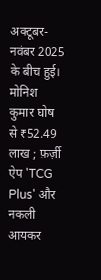अक्टूबर-नवंबर 2025 के बीच हुई।
मोनिश कुमार घोष से ₹52.49 लाख ; फ़र्ज़ी ऐप 'TCG Plus' और नकली आयकर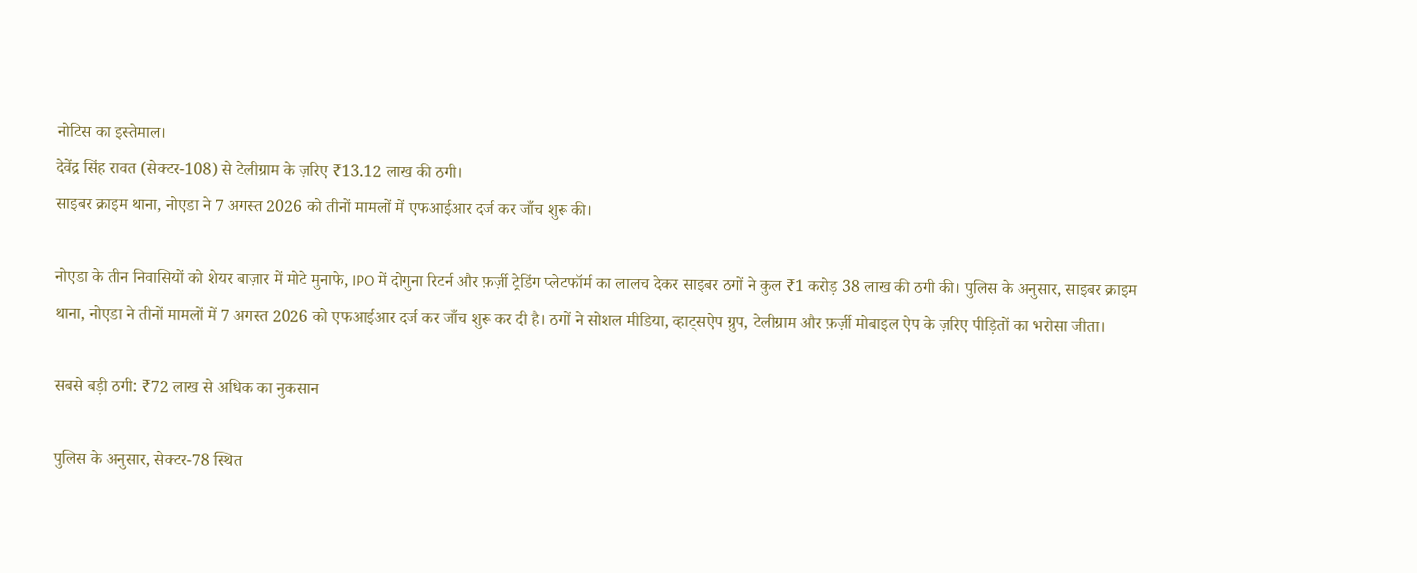नोटिस का इस्तेमाल।
देवेंद्र सिंह रावत (सेक्टर-108) से टेलीग्राम के ज़रिए ₹13.12 लाख की ठगी।
साइबर क्राइम थाना, नोएडा ने 7 अगस्त 2026 को तीनों मामलों में एफआईआर दर्ज कर जाँच शुरू की।

नोएडा के तीन निवासियों को शेयर बाज़ार में मोटे मुनाफे, IPO में दोगुना रिटर्न और फ़र्ज़ी ट्रेडिंग प्लेटफॉर्म का लालच देकर साइबर ठगों ने कुल ₹1 करोड़ 38 लाख की ठगी की। पुलिस के अनुसार, साइबर क्राइम थाना, नोएडा ने तीनों मामलों में 7 अगस्त 2026 को एफआईआर दर्ज कर जाँच शुरू कर दी है। ठगों ने सोशल मीडिया, व्हाट्सऐप ग्रुप, टेलीग्राम और फ़र्ज़ी मोबाइल ऐप के ज़रिए पीड़ितों का भरोसा जीता।

सबसे बड़ी ठगी: ₹72 लाख से अधिक का नुकसान

पुलिस के अनुसार, सेक्टर-78 स्थित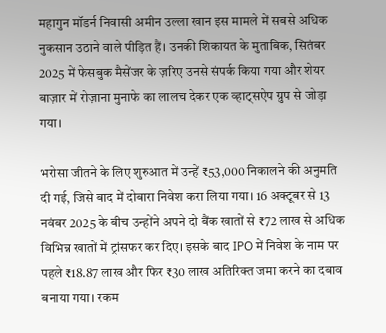महागुन मॉडर्न निवासी अमीन उल्ला खान इस मामले में सबसे अधिक नुकसान उठाने वाले पीड़ित हैं। उनकी शिकायत के मुताबिक, सितंबर 2025 में फेसबुक मैसेंजर के ज़रिए उनसे संपर्क किया गया और शेयर बाज़ार में रोज़ाना मुनाफे का लालच देकर एक व्हाट्सऐप ग्रुप से जोड़ा गया।

भरोसा जीतने के लिए शुरुआत में उन्हें ₹53,000 निकालने की अनुमति दी गई, जिसे बाद में दोबारा निवेश करा लिया गया। 16 अक्टूबर से 13 नवंबर 2025 के बीच उन्होंने अपने दो बैंक खातों से ₹72 लाख से अधिक विभिन्न खातों में ट्रांसफर कर दिए। इसके बाद IPO में निवेश के नाम पर पहले ₹18.87 लाख और फिर ₹30 लाख अतिरिक्त जमा करने का दबाव बनाया गया। रकम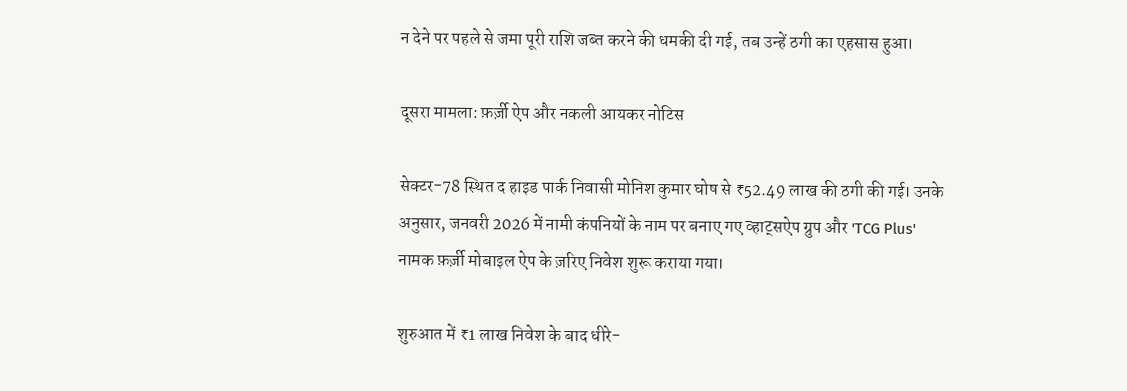न देने पर पहले से जमा पूरी राशि जब्त करने की धमकी दी गई, तब उन्हें ठगी का एहसास हुआ।

दूसरा मामला: फ़र्ज़ी ऐप और नकली आयकर नोटिस

सेक्टर-78 स्थित द हाइड पार्क निवासी मोनिश कुमार घोष से ₹52.49 लाख की ठगी की गई। उनके अनुसार, जनवरी 2026 में नामी कंपनियों के नाम पर बनाए गए व्हाट्सऐप ग्रुप और 'TCG Plus' नामक फ़र्ज़ी मोबाइल ऐप के ज़रिए निवेश शुरू कराया गया।

शुरुआत में ₹1 लाख निवेश के बाद धीरे-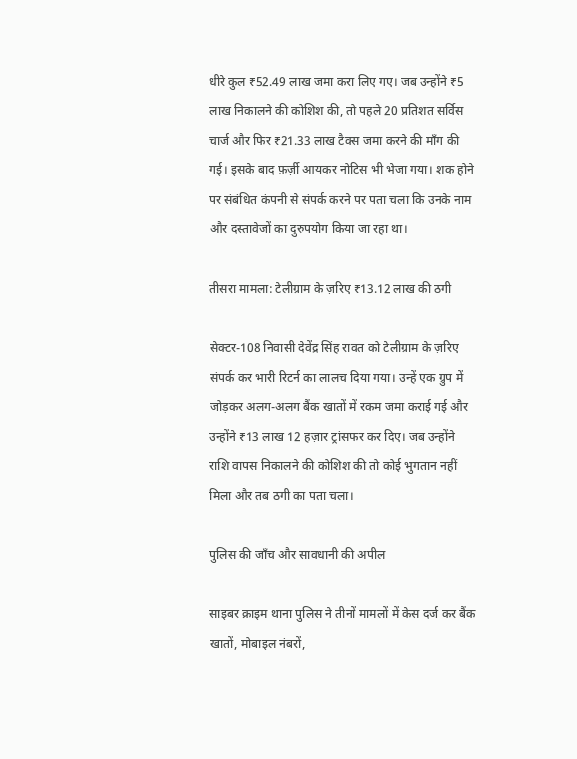धीरे कुल ₹52.49 लाख जमा करा लिए गए। जब उन्होंने ₹5 लाख निकालने की कोशिश की, तो पहले 20 प्रतिशत सर्विस चार्ज और फिर ₹21.33 लाख टैक्स जमा करने की माँग की गई। इसके बाद फ़र्ज़ी आयकर नोटिस भी भेजा गया। शक होने पर संबंधित कंपनी से संपर्क करने पर पता चला कि उनके नाम और दस्तावेजों का दुरुपयोग किया जा रहा था।

तीसरा मामला: टेलीग्राम के ज़रिए ₹13.12 लाख की ठगी

सेक्टर-108 निवासी देवेंद्र सिंह रावत को टेलीग्राम के ज़रिए संपर्क कर भारी रिटर्न का लालच दिया गया। उन्हें एक ग्रुप में जोड़कर अलग-अलग बैंक खातों में रकम जमा कराई गई और उन्होंने ₹13 लाख 12 हज़ार ट्रांसफर कर दिए। जब उन्होंने राशि वापस निकालने की कोशिश की तो कोई भुगतान नहीं मिला और तब ठगी का पता चला।

पुलिस की जाँच और सावधानी की अपील

साइबर क्राइम थाना पुलिस ने तीनों मामलों में केस दर्ज कर बैंक खातों, मोबाइल नंबरों,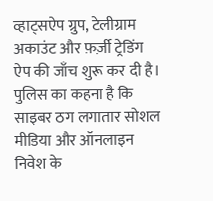व्हाट्सऐप ग्रुप, टेलीग्राम अकाउंट और फ़र्ज़ी ट्रेडिंग ऐप की जाँच शुरू कर दी है। पुलिस का कहना है कि साइबर ठग लगातार सोशल मीडिया और ऑनलाइन निवेश के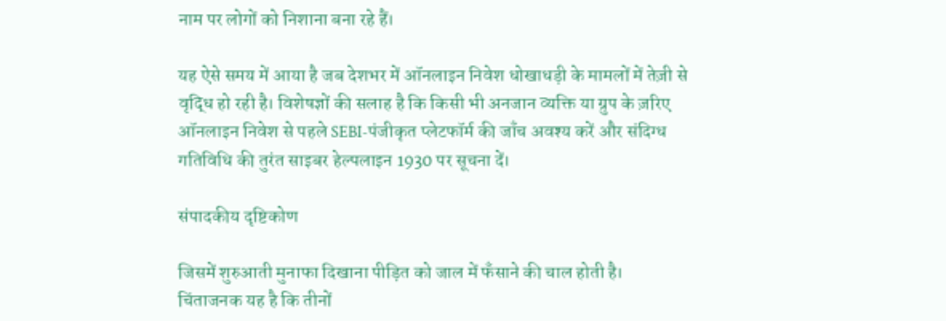नाम पर लोगों को निशाना बना रहे हैं।

यह ऐसे समय में आया है जब देशभर में ऑनलाइन निवेश धोखाधड़ी के मामलों में तेज़ी से वृद्धि हो रही है। विशेषज्ञों की सलाह है कि किसी भी अनजान व्यक्ति या ग्रुप के ज़रिए ऑनलाइन निवेश से पहले SEBI-पंजीकृत प्लेटफॉर्म की जाँच अवश्य करें और संदिग्ध गतिविधि की तुरंत साइबर हेल्पलाइन 1930 पर सूचना दें।

संपादकीय दृष्टिकोण

जिसमें शुरुआती मुनाफा दिखाना पीड़ित को जाल में फँसाने की चाल होती है। चिंताजनक यह है कि तीनों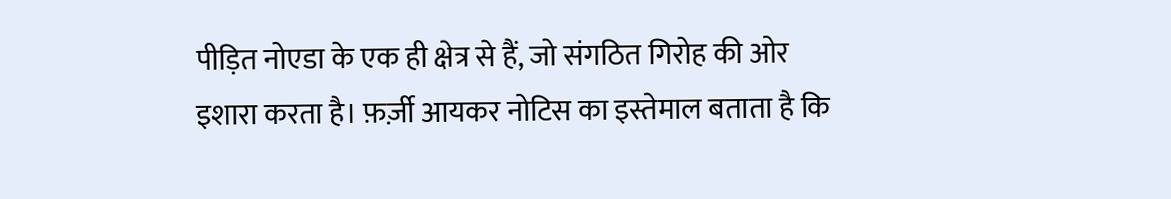पीड़ित नोएडा के एक ही क्षेत्र से हैं, जो संगठित गिरोह की ओर इशारा करता है। फ़र्ज़ी आयकर नोटिस का इस्तेमाल बताता है कि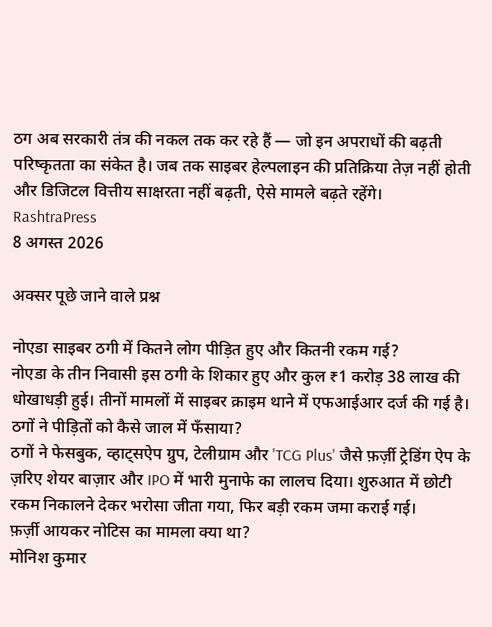ठग अब सरकारी तंत्र की नकल तक कर रहे हैं — जो इन अपराधों की बढ़ती परिष्कृतता का संकेत है। जब तक साइबर हेल्पलाइन की प्रतिक्रिया तेज़ नहीं होती और डिजिटल वित्तीय साक्षरता नहीं बढ़ती, ऐसे मामले बढ़ते रहेंगे।
RashtraPress
8 अगस्त 2026

अक्सर पूछे जाने वाले प्रश्न

नोएडा साइबर ठगी में कितने लोग पीड़ित हुए और कितनी रकम गई?
नोएडा के तीन निवासी इस ठगी के शिकार हुए और कुल ₹1 करोड़ 38 लाख की धोखाधड़ी हुई। तीनों मामलों में साइबर क्राइम थाने में एफआईआर दर्ज की गई है।
ठगों ने पीड़ितों को कैसे जाल में फँसाया?
ठगों ने फेसबुक, व्हाट्सऐप ग्रुप, टेलीग्राम और 'TCG Plus' जैसे फ़र्ज़ी ट्रेडिंग ऐप के ज़रिए शेयर बाज़ार और IPO में भारी मुनाफे का लालच दिया। शुरुआत में छोटी रकम निकालने देकर भरोसा जीता गया, फिर बड़ी रकम जमा कराई गई।
फ़र्ज़ी आयकर नोटिस का मामला क्या था?
मोनिश कुमार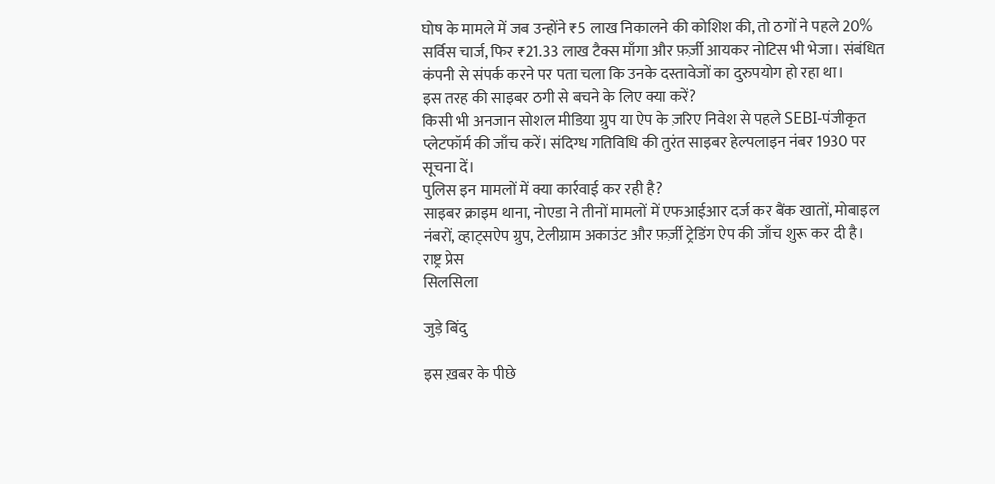घोष के मामले में जब उन्होंने ₹5 लाख निकालने की कोशिश की, तो ठगों ने पहले 20% सर्विस चार्ज, फिर ₹21.33 लाख टैक्स माँगा और फ़र्ज़ी आयकर नोटिस भी भेजा। संबंधित कंपनी से संपर्क करने पर पता चला कि उनके दस्तावेजों का दुरुपयोग हो रहा था।
इस तरह की साइबर ठगी से बचने के लिए क्या करें?
किसी भी अनजान सोशल मीडिया ग्रुप या ऐप के ज़रिए निवेश से पहले SEBI-पंजीकृत प्लेटफॉर्म की जाँच करें। संदिग्ध गतिविधि की तुरंत साइबर हेल्पलाइन नंबर 1930 पर सूचना दें।
पुलिस इन मामलों में क्या कार्रवाई कर रही है?
साइबर क्राइम थाना, नोएडा ने तीनों मामलों में एफआईआर दर्ज कर बैंक खातों, मोबाइल नंबरों, व्हाट्सऐप ग्रुप, टेलीग्राम अकाउंट और फ़र्ज़ी ट्रेडिंग ऐप की जाँच शुरू कर दी है।
राष्ट्र प्रेस
सिलसिला

जुड़े बिंदु

इस ख़बर के पीछे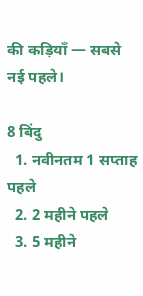की कड़ियाँ — सबसे नई पहले।

8 बिंदु
  1. नवीनतम 1 सप्ताह पहले
  2. 2 महीने पहले
  3. 5 महीने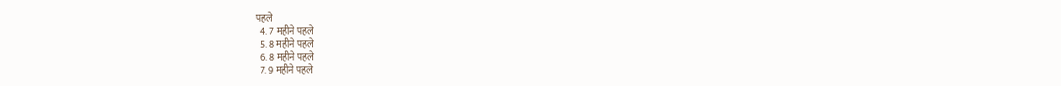पहले
  4. 7 महीने पहले
  5. 8 महीने पहले
  6. 8 महीने पहले
  7. 9 महीने पहले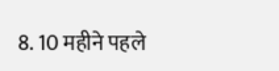8. 10 महीने पहले